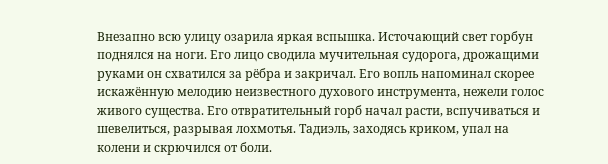Внезапно всю улицу озарила яркая вспышка. Источающий свет горбун поднялся на ноги. Его лицо сводила мучительная судорога, дрожащими руками он схватился за рёбра и закричал. Его вопль напоминал скорее искажённую мелодию неизвестного духового инструмента, нежели голос живого существа. Его отвратительный горб начал расти, вспучиваться и шевелиться, разрывая лохмотья. Тадиэль, заходясь криком, упал на колени и скрючился от боли.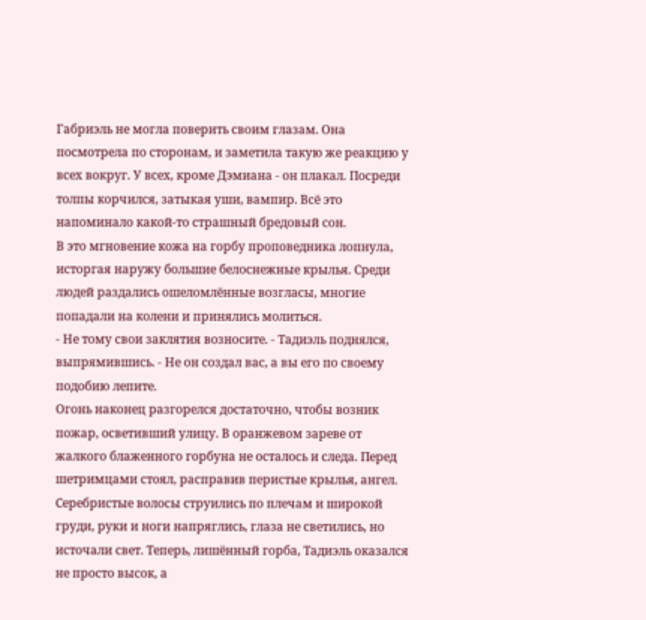Габриэль не могла поверить своим глазам. Она посмотрела по сторонам, и заметила такую же реакцию у всех вокруг. У всех, кроме Дэмиана - он плакал. Посреди толпы корчился, затыкая уши, вампир. Всё это напоминало какой-то страшный бредовый сон.
В это мгновение кожа на горбу проповедника лопнула, исторгая наружу большие белоснежные крылья. Среди людей раздались ошеломлённые возгласы, многие попадали на колени и принялись молиться.
- Не тому свои заклятия возносите. - Тадиэль поднялся, выпрямившись. - Не он создал вас, а вы его по своему подобию лепите.
Огонь наконец разгорелся достаточно, чтобы возник пожар, осветивший улицу. В оранжевом зареве от жалкого блаженного горбуна не осталось и следа. Перед шетримцами стоял, расправив перистые крылья, ангел. Серебристые волосы струились по плечам и широкой груди, руки и ноги напряглись, глаза не светились, но источали свет. Теперь, лишённый горба, Тадиэль оказался не просто высок, а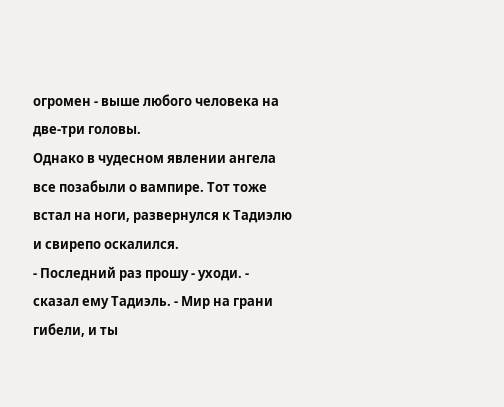огромен - выше любого человека на две-три головы.
Однако в чудесном явлении ангела все позабыли о вампире. Тот тоже встал на ноги, развернулся к Тадиэлю и свирепо оскалился.
- Последний раз прошу - уходи. - сказал ему Тадиэль. - Мир на грани гибели, и ты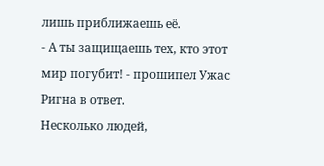лишь приближаешь её.
- А ты защищаешь тех, кто этот мир погубит! - прошипел Ужас Ригна в ответ.
Несколько людей,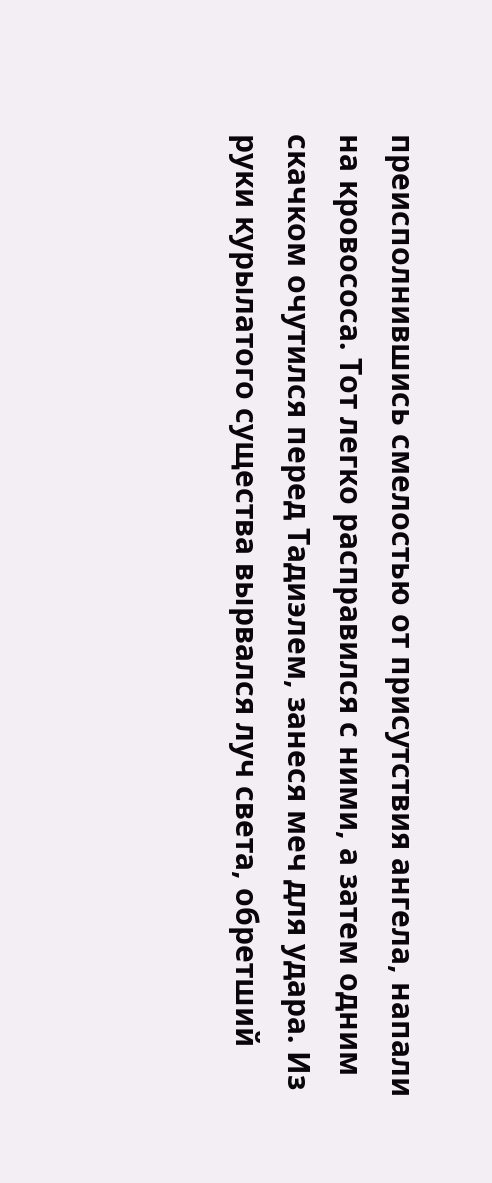преисполнившись смелостью от присутствия ангела, напали на кровососа. Тот легко расправился с ними, а затем одним скачком очутился перед Тадиэлем, занеся меч для удара. Из руки курылатого существа вырвался луч света, обретший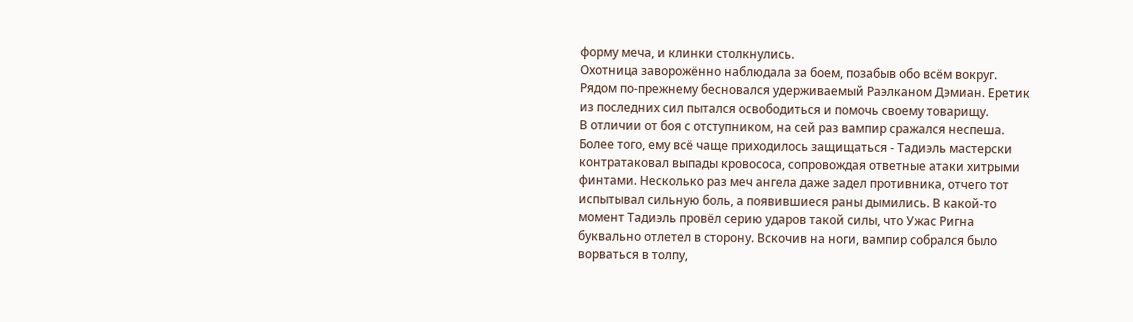форму меча, и клинки столкнулись.
Охотница заворожённо наблюдала за боем, позабыв обо всём вокруг. Рядом по-прежнему бесновался удерживаемый Раэлканом Дэмиан. Еретик из последних сил пытался освободиться и помочь своему товарищу.
В отличии от боя с отступником, на сей раз вампир сражался неспеша. Более того, ему всё чаще приходилось защищаться - Тадиэль мастерски контратаковал выпады кровососа, сопровождая ответные атаки хитрыми финтами. Несколько раз меч ангела даже задел противника, отчего тот испытывал сильную боль, а появившиеся раны дымились. В какой-то момент Тадиэль провёл серию ударов такой силы, что Ужас Ригна буквально отлетел в сторону. Вскочив на ноги, вампир собрался было ворваться в толпу,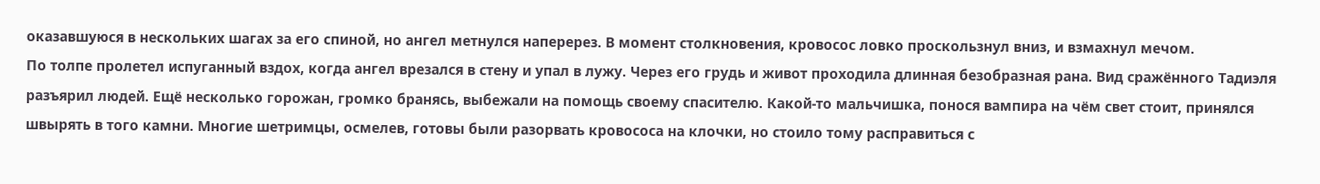оказавшуюся в нескольких шагах за его спиной, но ангел метнулся наперерез. В момент столкновения, кровосос ловко проскользнул вниз, и взмахнул мечом.
По толпе пролетел испуганный вздох, когда ангел врезался в стену и упал в лужу. Через его грудь и живот проходила длинная безобразная рана. Вид сражённого Тадиэля разъярил людей. Ещё несколько горожан, громко бранясь, выбежали на помощь своему спасителю. Какой-то мальчишка, понося вампира на чём свет стоит, принялся швырять в того камни. Многие шетримцы, осмелев, готовы были разорвать кровососа на клочки, но стоило тому расправиться с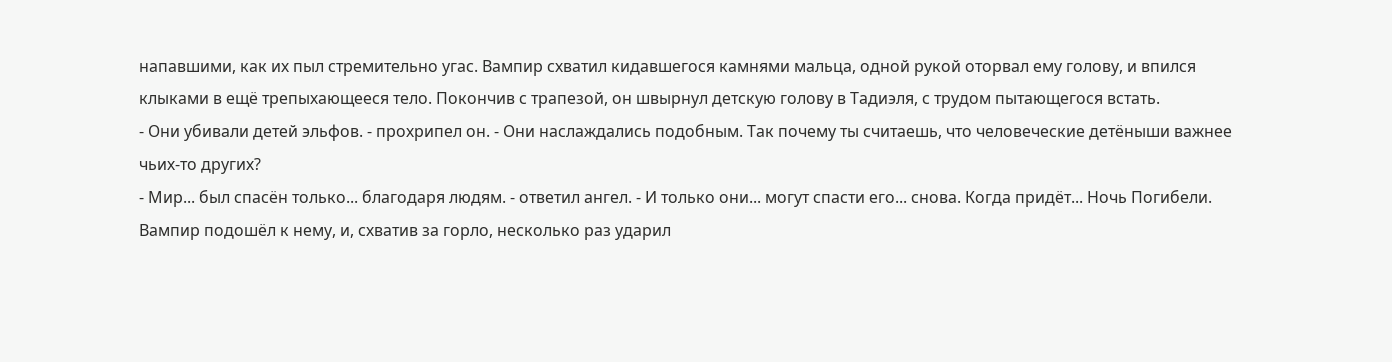напавшими, как их пыл стремительно угас. Вампир схватил кидавшегося камнями мальца, одной рукой оторвал ему голову, и впился клыками в ещё трепыхающееся тело. Покончив с трапезой, он швырнул детскую голову в Тадиэля, с трудом пытающегося встать.
- Они убивали детей эльфов. - прохрипел он. - Они наслаждались подобным. Так почему ты считаешь, что человеческие детёныши важнее чьих-то других?
- Мир... был спасён только... благодаря людям. - ответил ангел. - И только они... могут спасти его... снова. Когда придёт... Ночь Погибели.
Вампир подошёл к нему, и, схватив за горло, несколько раз ударил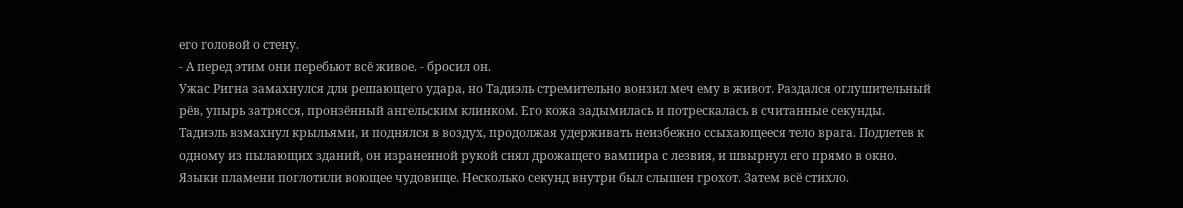его головой о стену.
- А перед этим они перебьют всё живое. - бросил он.
Ужас Ригна замахнулся для решающего удара, но Тадиэль стремительно вонзил меч ему в живот. Раздался оглушительный рёв, упырь затрясся, пронзённый ангельским клинком. Его кожа задымилась и потрескалась в считанные секунды. Тадиэль взмахнул крыльями, и поднялся в воздух, продолжая удерживать неизбежно ссыхающееся тело врага. Подлетев к одному из пылающих зданий, он израненной рукой снял дрожащего вампира с лезвия, и швырнул его прямо в окно. Языки пламени поглотили воющее чудовище. Несколько секунд внутри был слышен грохот. Затем всё стихло.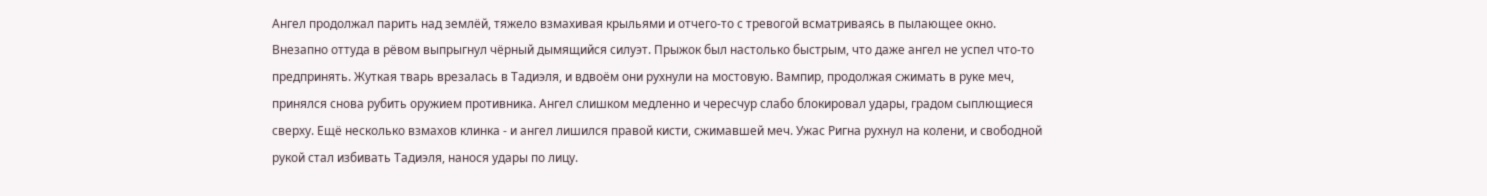Ангел продолжал парить над землёй, тяжело взмахивая крыльями и отчего-то с тревогой всматриваясь в пылающее окно. Внезапно оттуда в рёвом выпрыгнул чёрный дымящийся силуэт. Прыжок был настолько быстрым, что даже ангел не успел что-то предпринять. Жуткая тварь врезалась в Тадиэля, и вдвоём они рухнули на мостовую. Вампир, продолжая сжимать в руке меч, принялся снова рубить оружием противника. Ангел слишком медленно и чересчур слабо блокировал удары, градом сыплющиеся сверху. Ещё несколько взмахов клинка - и ангел лишился правой кисти, сжимавшей меч. Ужас Ригна рухнул на колени, и свободной рукой стал избивать Тадиэля, нанося удары по лицу.